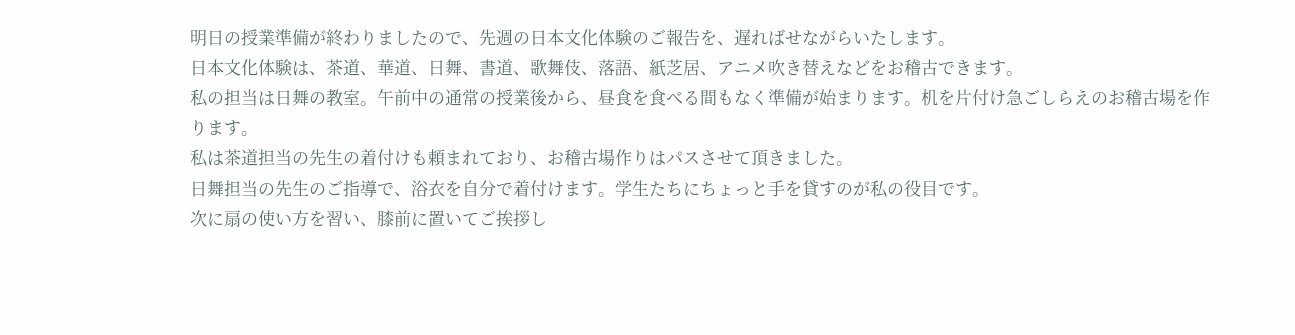明日の授業準備が終わりましたので、先週の日本文化体験のご報告を、遅ればせながらいたします。
日本文化体験は、茶道、華道、日舞、書道、歌舞伎、落語、紙芝居、アニメ吹き替えなどをお稽古できます。
私の担当は日舞の教室。午前中の通常の授業後から、昼食を食べる間もなく準備が始まります。机を片付け急ごしらえのお稽古場を作ります。
私は茶道担当の先生の着付けも頼まれており、お稽古場作りはパスさせて頂きました。
日舞担当の先生のご指導で、浴衣を自分で着付けます。学生たちにちょっと手を貸すのが私の役目です。
次に扇の使い方を習い、膝前に置いてご挨拶し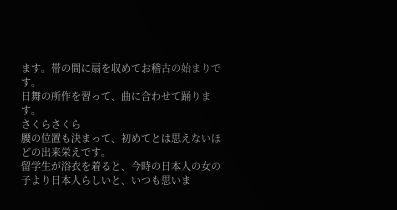ます。帯の間に扇を収めてお稽古の始まりです。
日舞の所作を習って、曲に合わせて踊ります。
さくらさくら
腰の位置も決まって、初めてとは思えないほどの出来栄えです。
留学生が浴衣を着ると、今時の日本人の女の子より日本人らしいと、いつも思いま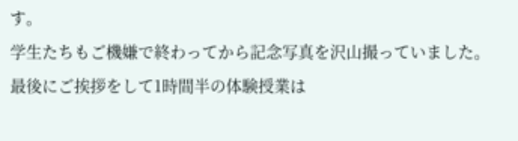す。
学生たちもご機嫌で終わってから記念写真を沢山撮っていました。
最後にご挨拶をして1時間半の体験授業は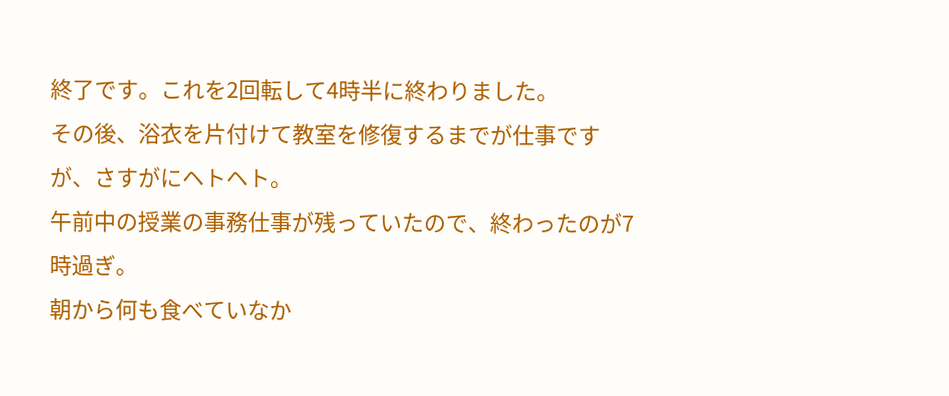終了です。これを2回転して4時半に終わりました。
その後、浴衣を片付けて教室を修復するまでが仕事ですが、さすがにヘトヘト。
午前中の授業の事務仕事が残っていたので、終わったのが7時過ぎ。
朝から何も食べていなか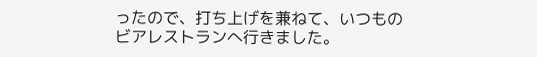ったので、打ち上げを兼ねて、いつものビアレストランへ行きました。